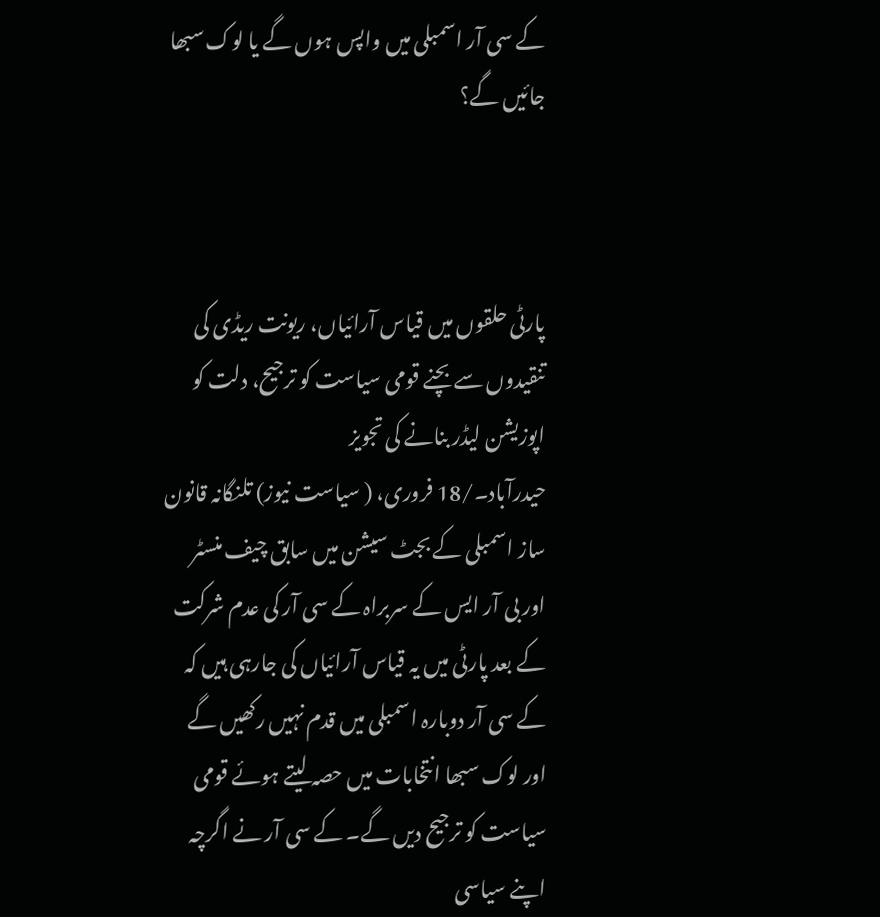کے سی آر اسمبلی میں واپس ہوں گے یا لوک سبھا جائیں گے؟



پارٹی حلقوں میں قیاس آرائیاں، ریونت ریڈی کی تنقیدوں سے بچنے قومی سیاست کو ترجیح، دلت کو اپوزیشن لیڈر بنانے کی تجویز
حیدرآباد۔/18 فروری، ( سیاست نیوز) تلنگانہ قانون ساز اسمبلی کے بجٹ سیشن میں سابق چیف منسٹر اور بی آر ایس کے سربراہ کے سی آر کی عدم شرکت کے بعد پارٹی میں یہ قیاس آرائیاں کی جارہی ہیں کہ کے سی آر دوبارہ اسمبلی میں قدم نہیں رکھیں گے اور لوک سبھا انتخابات میں حصہ لیتے ہوئے قومی سیاست کو ترجیح دیں گے۔ کے سی آر نے اگرچہ اپنے سیاسی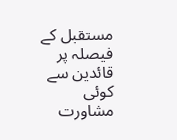مستقبل کے فیصلہ پر قائدین سے کوئی مشاورت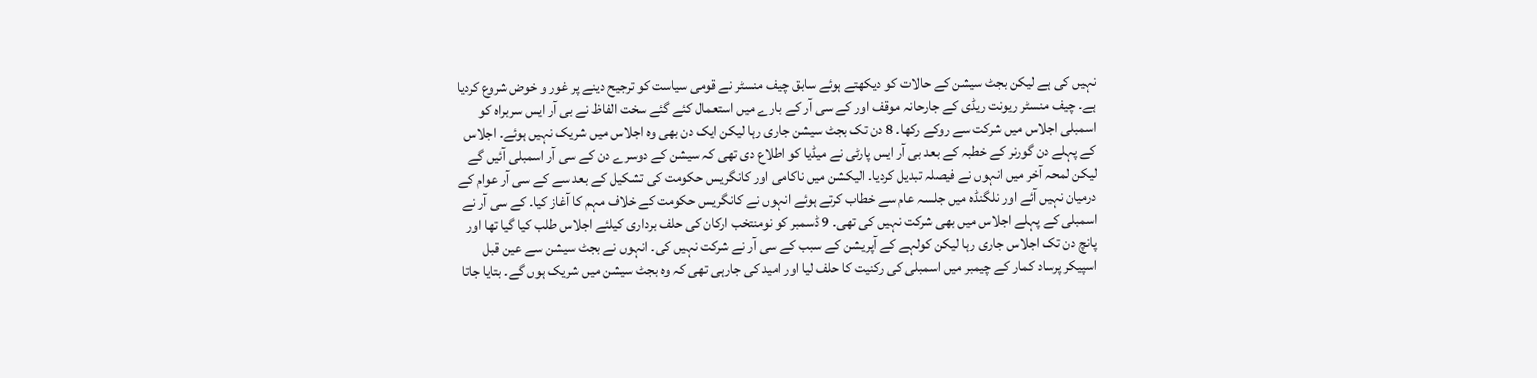نہیں کی ہے لیکن بجٹ سیشن کے حالات کو دیکھتے ہوئے سابق چیف منسٹر نے قومی سیاست کو ترجیح دینے پر غور و خوض شروع کردیا ہے۔ چیف منسٹر ریونت ریڈی کے جارحانہ موقف اور کے سی آر کے بارے میں استعمال کئے گئے سخت الفاظ نے بی آر ایس سربراہ کو اسمبلی اجلاس میں شرکت سے روکے رکھا۔ 8 دن تک بجٹ سیشن جاری رہا لیکن ایک دن بھی وہ اجلاس میں شریک نہیں ہوئے۔ اجلاس کے پہلے دن گورنر کے خطبہ کے بعد بی آر ایس پارٹی نے میڈیا کو اطلاع دی تھی کہ سیشن کے دوسرے دن کے سی آر اسمبلی آئیں گے لیکن لمحہ آخر میں انہوں نے فیصلہ تبدیل کردیا۔ الیکشن میں ناکامی اور کانگریس حکومت کی تشکیل کے بعد سے کے سی آر عوام کے درمیان نہیں آئے اور نلگنڈہ میں جلسہ عام سے خطاب کرتے ہوئے انہوں نے کانگریس حکومت کے خلاف مہم کا آغاز کیا۔ کے سی آر نے اسمبلی کے پہلے اجلاس میں بھی شرکت نہیں کی تھی۔ 9 ڈسمبر کو نومنتخب ارکان کی حلف برداری کیلئے اجلاس طلب کیا گیا تھا اور پانچ دن تک اجلاس جاری رہا لیکن کولہے کے آپریشن کے سبب کے سی آر نے شرکت نہیں کی۔ انہوں نے بجٹ سیشن سے عین قبل اسپیکر پرساد کمار کے چیمبر میں اسمبلی کی رکنیت کا حلف لیا اور امید کی جارہی تھی کہ وہ بجٹ سیشن میں شریک ہوں گے۔ بتایا جاتا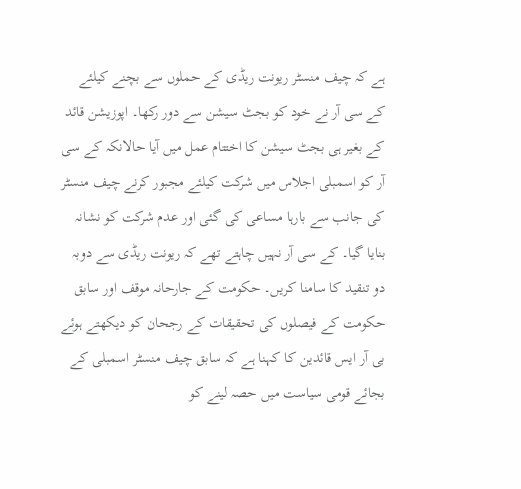ہے کہ چیف منسٹر ریونت ریڈی کے حملوں سے بچنے کیلئے کے سی آر نے خود کو بجٹ سیشن سے دور رکھا۔ اپوزیشن قائد کے بغیر ہی بجٹ سیشن کا اختتام عمل میں آیا حالانکہ کے سی آر کو اسمبلی اجلاس میں شرکت کیلئے مجبور کرنے چیف منسٹر کی جانب سے بارہا مساعی کی گئی اور عدم شرکت کو نشانہ بنایا گیا۔ کے سی آر نہیں چاہتے تھے کہ ریونت ریڈی سے دوبہ دو تنقید کا سامنا کریں۔ حکومت کے جارحانہ موقف اور سابق حکومت کے فیصلوں کی تحقیقات کے رجحان کو دیکھتے ہوئے بی آر ایس قائدین کا کہنا ہے کہ سابق چیف منسٹر اسمبلی کے بجائے قومی سیاست میں حصہ لینے کو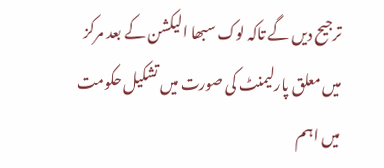ترجیح دیں گے تاکہ لوک سبھا الیکشن کے بعد مرکز میں معلق پارلیمنٹ کی صورت میں تشکیل حکومت میں اہم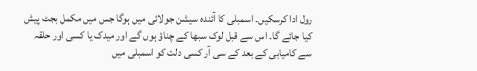رول ادا کرسکیں۔ اسمبلی کا آئندہ سیشن جولائی میں ہوگا جس میں مکمل بجٹ پیش کیا جائے گا۔ اس سے قبل لوک سبھا کے چناؤ ہوں گے اور میدک یا کسی اور حلقہ سے کامیابی کے بعد کے سی آر کسی دلت کو اسمبلی میں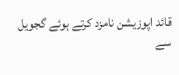قائد اپوزیشن نامزد کرتے ہوئے گجویل سے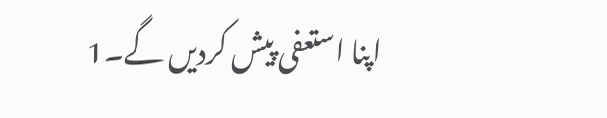اپنا استعفی پیش کردیں گے۔1